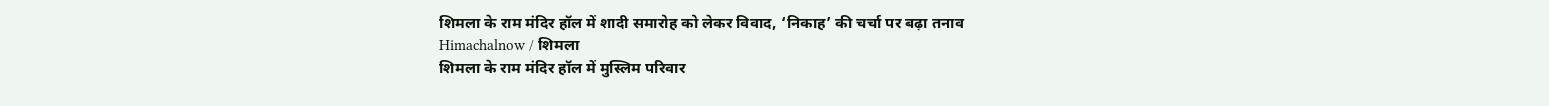शिमला के राम मंदिर हॉल में शादी समारोह को लेकर विवाद, ‘निकाह’ की चर्चा पर बढ़ा तनाव
Himachalnow / शिमला
शिमला के राम मंदिर हॉल में मुस्लिम परिवार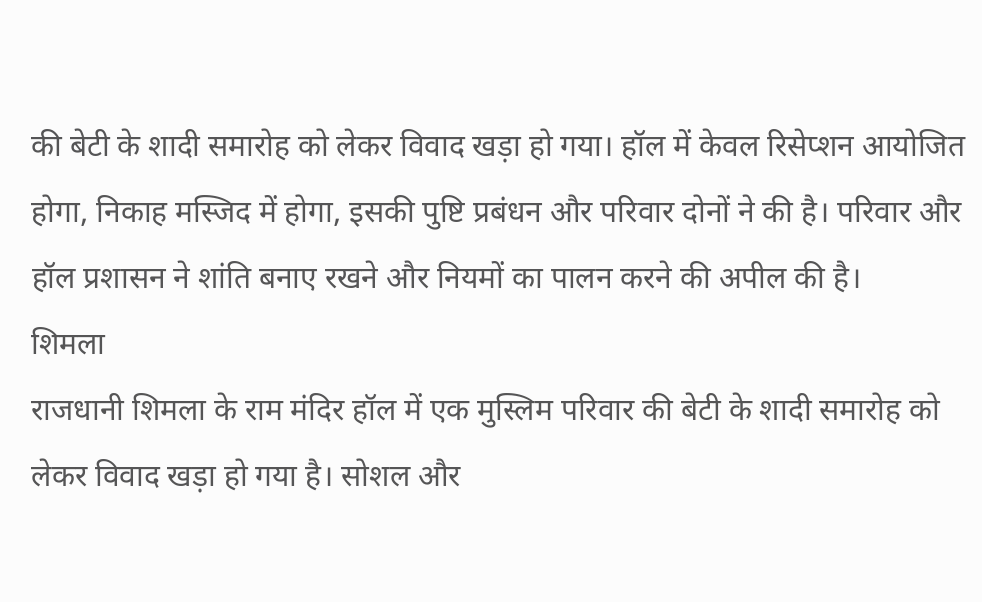की बेटी के शादी समारोह को लेकर विवाद खड़ा हो गया। हॉल में केवल रिसेप्शन आयोजित होगा, निकाह मस्जिद में होगा, इसकी पुष्टि प्रबंधन और परिवार दोनों ने की है। परिवार और हॉल प्रशासन ने शांति बनाए रखने और नियमों का पालन करने की अपील की है।
शिमला
राजधानी शिमला के राम मंदिर हॉल में एक मुस्लिम परिवार की बेटी के शादी समारोह को लेकर विवाद खड़ा हो गया है। सोशल और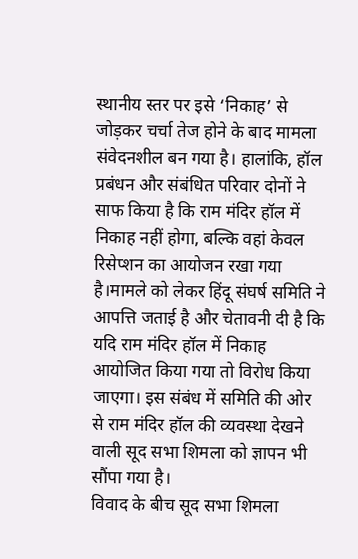स्थानीय स्तर पर इसे ‘निकाह’ से जोड़कर चर्चा तेज होने के बाद मामला संवेदनशील बन गया है। हालांकि, हॉल प्रबंधन और संबंधित परिवार दोनों ने साफ किया है कि राम मंदिर हॉल में निकाह नहीं होगा, बल्कि वहां केवल रिसेप्शन का आयोजन रखा गया है।मामले को लेकर हिंदू संघर्ष समिति ने आपत्ति जताई है और चेतावनी दी है कि यदि राम मंदिर हॉल में निकाह आयोजित किया गया तो विरोध किया जाएगा। इस संबंध में समिति की ओर से राम मंदिर हॉल की व्यवस्था देखने वाली सूद सभा शिमला को ज्ञापन भी सौंपा गया है।
विवाद के बीच सूद सभा शिमला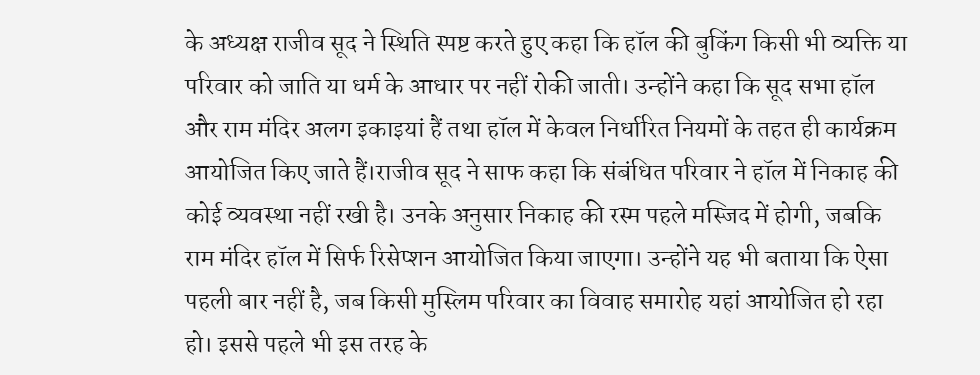के अध्यक्ष राजीव सूद ने स्थिति स्पष्ट करते हुए कहा कि हॉल की बुकिंग किसी भी व्यक्ति या परिवार को जाति या धर्म के आधार पर नहीं रोकी जाती। उन्होंने कहा कि सूद सभा हॉल और राम मंदिर अलग इकाइयां हैं तथा हॉल में केवल निर्धारित नियमों के तहत ही कार्यक्रम आयोजित किए जाते हैं।राजीव सूद ने साफ कहा कि संबंधित परिवार ने हॉल में निकाह की कोई व्यवस्था नहीं रखी है। उनके अनुसार निकाह की रस्म पहले मस्जिद में होगी, जबकि राम मंदिर हॉल में सिर्फ रिसेप्शन आयोजित किया जाएगा। उन्होंने यह भी बताया कि ऐसा पहली बार नहीं है, जब किसी मुस्लिम परिवार का विवाह समारोह यहां आयोजित हो रहा हो। इससे पहले भी इस तरह के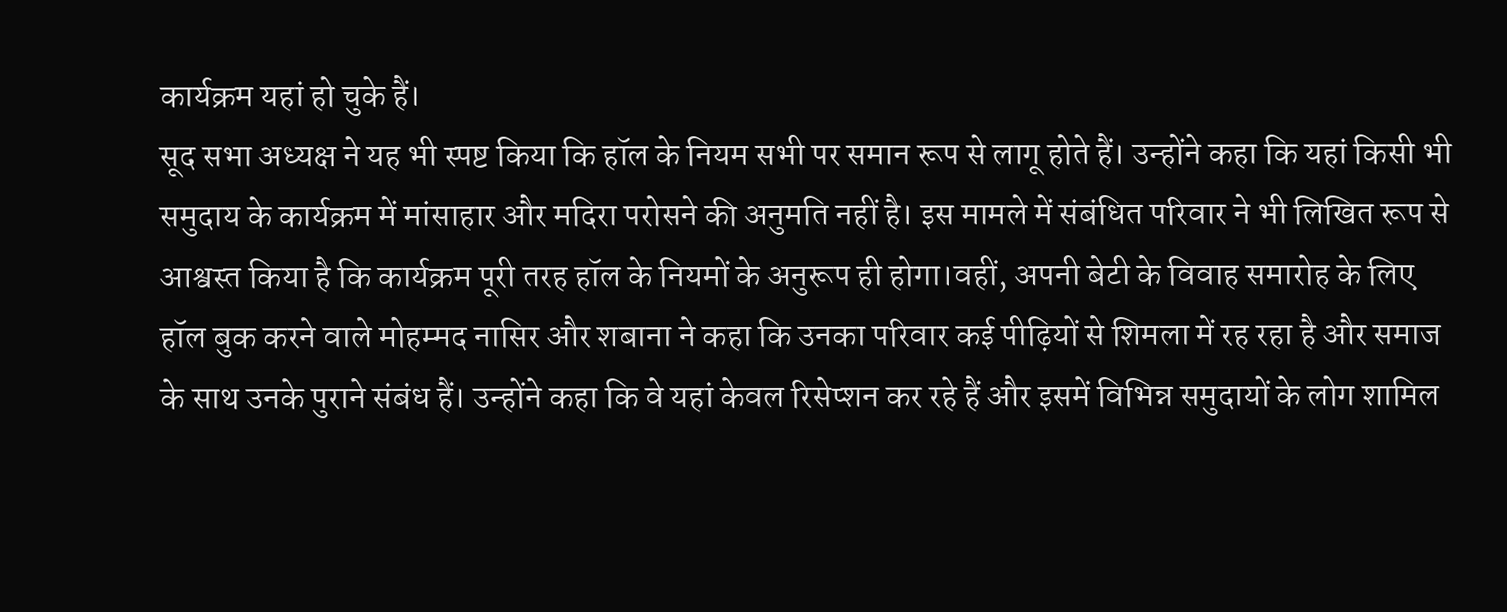कार्यक्रम यहां हो चुके हैं।
सूद सभा अध्यक्ष ने यह भी स्पष्ट किया कि हॉल के नियम सभी पर समान रूप से लागू होते हैं। उन्होंने कहा कि यहां किसी भी समुदाय के कार्यक्रम में मांसाहार और मदिरा परोसने की अनुमति नहीं है। इस मामले में संबंधित परिवार ने भी लिखित रूप से आश्वस्त किया है कि कार्यक्रम पूरी तरह हॉल के नियमों के अनुरूप ही होगा।वहीं, अपनी बेटी के विवाह समारोह के लिए हॉल बुक करने वाले मोहम्मद नासिर और शबाना ने कहा कि उनका परिवार कई पीढ़ियों से शिमला में रह रहा है और समाज के साथ उनके पुराने संबंध हैं। उन्होंने कहा कि वे यहां केवल रिसेप्शन कर रहे हैं और इसमें विभिन्न समुदायों के लोग शामिल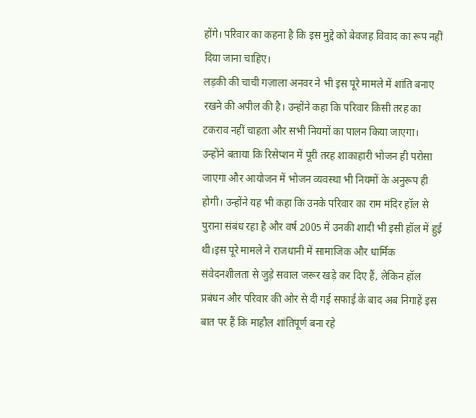होंगे। परिवार का कहना है कि इस मुद्दे को बेवजह विवाद का रूप नहीं दिया जाना चाहिए।
लड़की की चाची गज़ाला अनवर ने भी इस पूरे मामले में शांति बनाए रखने की अपील की है। उन्होंने कहा कि परिवार किसी तरह का टकराव नहीं चाहता और सभी नियमों का पालन किया जाएगा। उन्होंने बताया कि रिसेप्शन में पूरी तरह शाकाहारी भोजन ही परोसा जाएगा और आयोजन में भोजन व्यवस्था भी नियमों के अनुरूप ही होगी। उन्होंने यह भी कहा कि उनके परिवार का राम मंदिर हॉल से पुराना संबंध रहा है और वर्ष 2005 में उनकी शादी भी इसी हॉल में हुई थी।इस पूरे मामले ने राजधानी में सामाजिक और धार्मिक संवेदनशीलता से जुड़े सवाल जरूर खड़े कर दिए हैं, लेकिन हॉल प्रबंधन और परिवार की ओर से दी गई सफाई के बाद अब निगाहें इस बात पर हैं कि माहौल शांतिपूर्ण बना रहे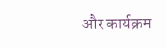और कार्यक्रम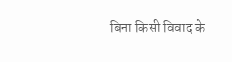बिना किसी विवाद के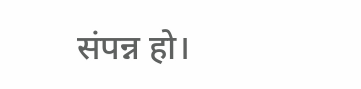संपन्न हो।